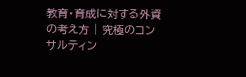教育・育成に対する外資の考え方 | 究極のコンサルティン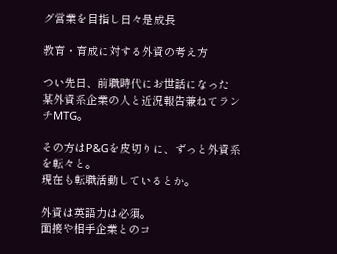グ営業を目指し日々是成長

教育・育成に対する外資の考え方

つい先日、前職時代にお世話になった
某外資系企業の人と近況報告兼ねてランチMTG。

その方はP&Gを皮切りに、ずっと外資系を転々と。
現在も転職活動しているとか。

外資は英語力は必須。
面接や相手企業とのコ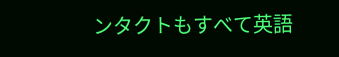ンタクトもすべて英語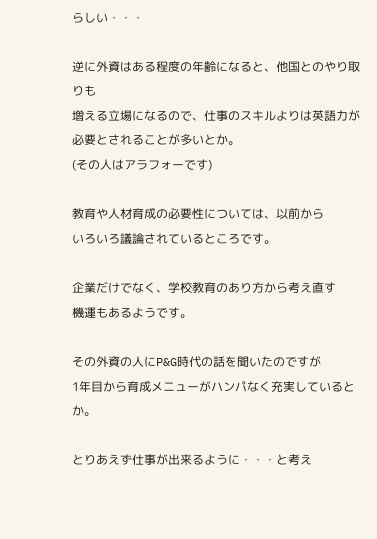らしい・・・

逆に外資はある程度の年齢になると、他国とのやり取りも
増える立場になるので、仕事のスキルよりは英語力が
必要とされることが多いとか。
(その人はアラフォーです)

教育や人材育成の必要性については、以前から
いろいろ議論されているところです。

企業だけでなく、学校教育のあり方から考え直す
機運もあるようです。

その外資の人にP&G時代の話を聞いたのですが
1年目から育成メニューがハンパなく充実しているとか。

とりあえず仕事が出来るように・・・と考え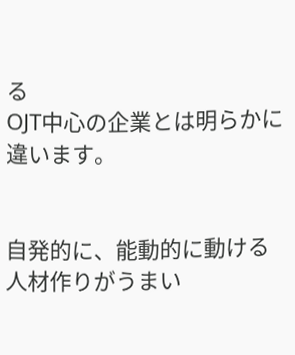る
OJT中心の企業とは明らかに違います。


自発的に、能動的に動ける人材作りがうまい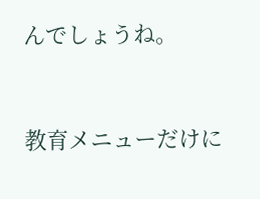んでしょうね。


教育メニューだけに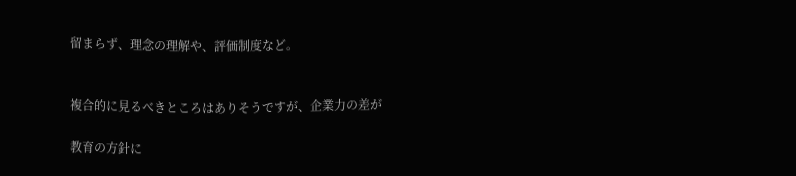留まらず、理念の理解や、評価制度など。


複合的に見るべきところはありそうですが、企業力の差が

教育の方針に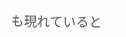も現れていると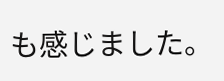も感じました。